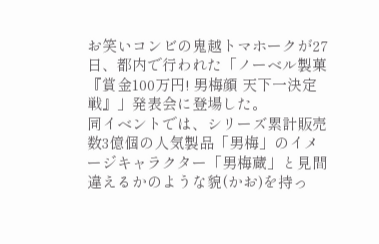お笑いコンビの鬼越トマホークが27日、都内で行われた「ノーベル製菓『賞金100万円! 男梅顔 天下一決定戦』」発表会に登場した。
同イベントでは、シリーズ累計販売数3億個の人気製品「男梅」のイメージキャラクター「男梅蔵」と見間違えるかのような貌(かお)を持っ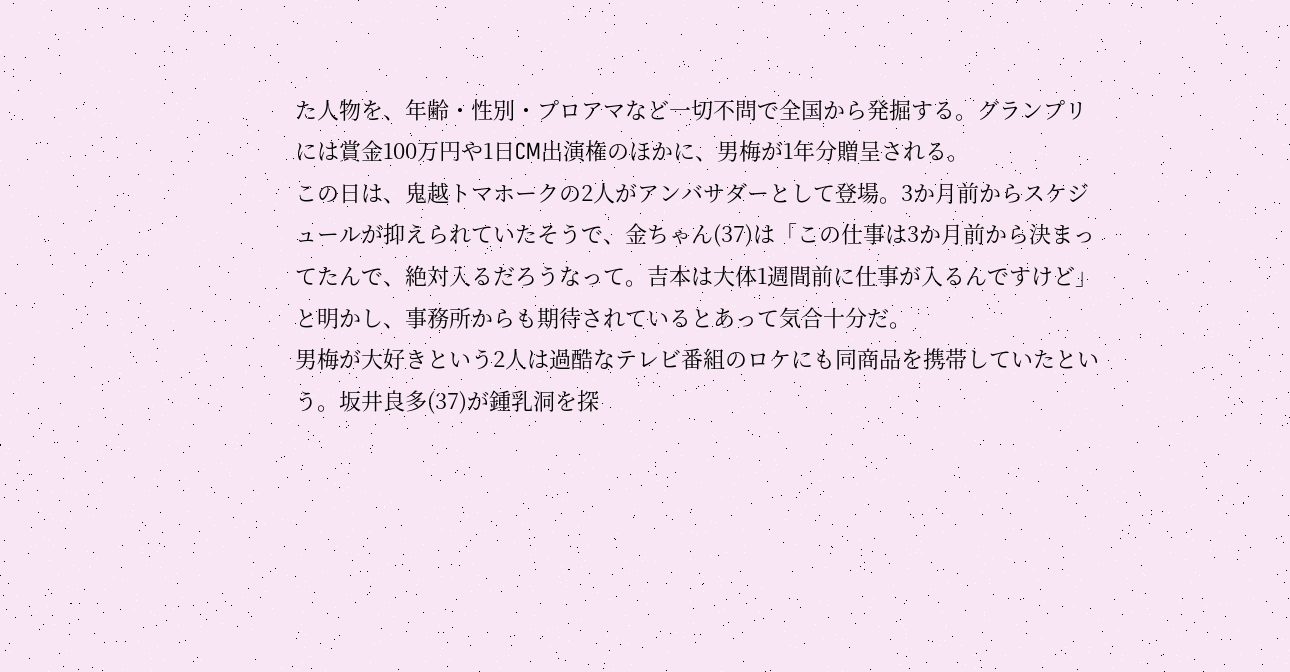た人物を、年齢・性別・プロアマなど一切不問で全国から発掘する。グランプリには賞金100万円や1日CM出演権のほかに、男梅が1年分贈呈される。
この日は、鬼越トマホークの2人がアンバサダーとして登場。3か月前からスケジュールが抑えられていたそうで、金ちゃん(37)は「この仕事は3か月前から決まってたんで、絶対入るだろうなって。吉本は大体1週間前に仕事が入るんですけど」と明かし、事務所からも期待されているとあって気合十分だ。
男梅が大好きという2人は過酷なテレビ番組のロケにも同商品を携帯していたという。坂井良多(37)が鍾乳洞を探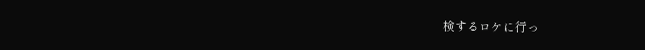検するロケに行っ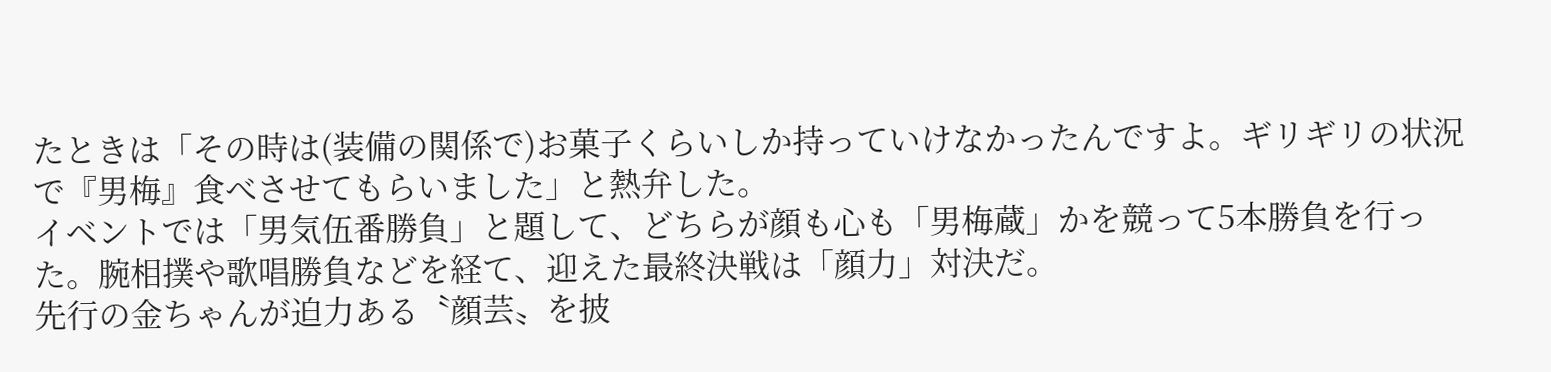たときは「その時は(装備の関係で)お菓子くらいしか持っていけなかったんですよ。ギリギリの状況で『男梅』食べさせてもらいました」と熱弁した。
イベントでは「男気伍番勝負」と題して、どちらが顔も心も「男梅蔵」かを競って5本勝負を行った。腕相撲や歌唱勝負などを経て、迎えた最終決戦は「顔力」対決だ。
先行の金ちゃんが迫力ある〝顔芸〟を披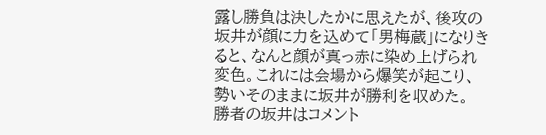露し勝負は決したかに思えたが、後攻の坂井が顔に力を込めて「男梅蔵」になりきると、なんと顔が真っ赤に染め上げられ変色。これには会場から爆笑が起こり、勢いそのままに坂井が勝利を収めた。
勝者の坂井はコメント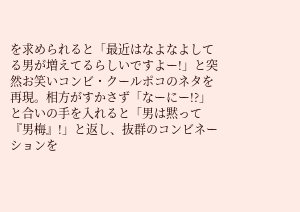を求められると「最近はなよなよしてる男が増えてるらしいですよー!」と突然お笑いコンビ・クールポコのネタを再現。相方がすかさず「なーにー!?」と合いの手を入れると「男は黙って『男梅』!」と返し、抜群のコンビネーションを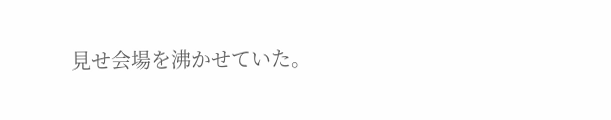見せ会場を沸かせていた。